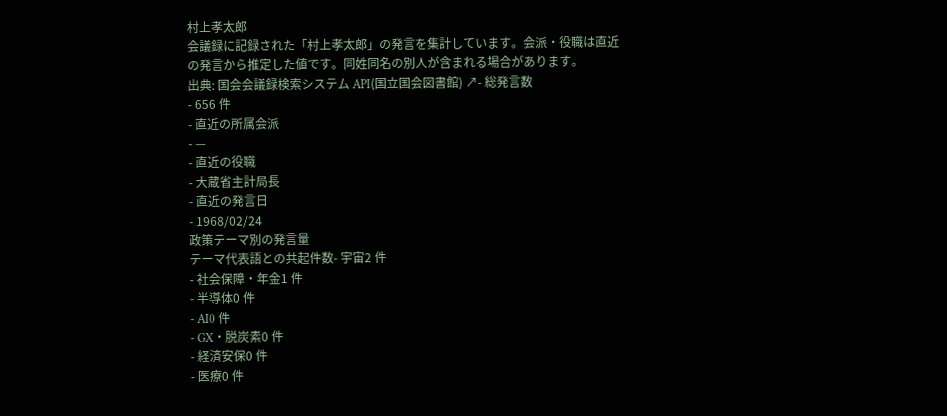村上孝太郎
会議録に記録された「村上孝太郎」の発言を集計しています。会派・役職は直近の発言から推定した値です。同姓同名の別人が含まれる場合があります。
出典: 国会会議録検索システム API(国立国会図書館) ↗- 総発言数
- 656 件
- 直近の所属会派
- —
- 直近の役職
- 大蔵省主計局長
- 直近の発言日
- 1968/02/24
政策テーマ別の発言量
テーマ代表語との共起件数- 宇宙2 件
- 社会保障・年金1 件
- 半導体0 件
- AI0 件
- GX・脱炭素0 件
- 経済安保0 件
- 医療0 件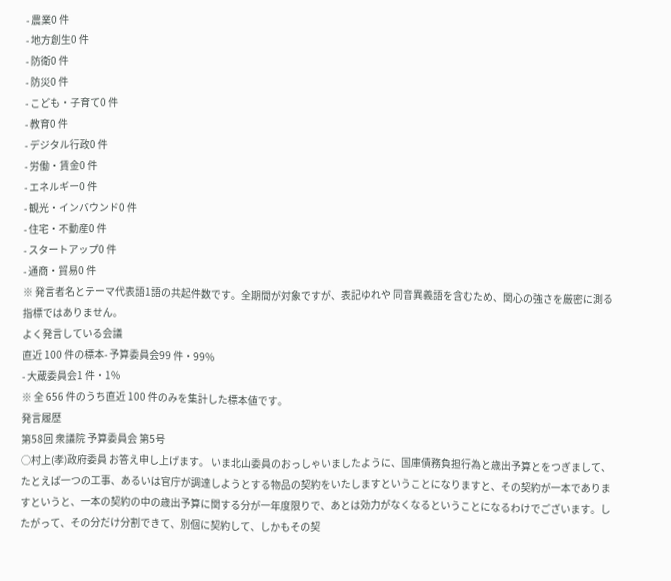- 農業0 件
- 地方創生0 件
- 防衛0 件
- 防災0 件
- こども・子育て0 件
- 教育0 件
- デジタル行政0 件
- 労働・賃金0 件
- エネルギー0 件
- 観光・インバウンド0 件
- 住宅・不動産0 件
- スタートアップ0 件
- 通商・貿易0 件
※ 発言者名とテーマ代表語1語の共起件数です。全期間が対象ですが、表記ゆれや 同音異義語を含むため、関心の強さを厳密に測る指標ではありません。
よく発言している会議
直近 100 件の標本- 予算委員会99 件・99%
- 大蔵委員会1 件・1%
※ 全 656 件のうち直近 100 件のみを集計した標本値です。
発言履歴
第58回 衆議院 予算委員会 第5号
○村上(孝)政府委員 お答え申し上げます。 いま北山委員のおっしゃいましたように、国庫債務負担行為と歳出予算とをつぎまして、たとえば一つの工事、あるいは官庁が調達しようとする物品の契約をいたしますということになりますと、その契約が一本でありますというと、一本の契約の中の歳出予算に関する分が一年度限りで、あとは効力がなくなるということになるわけでございます。したがって、その分だけ分割できて、別個に契約して、しかもその契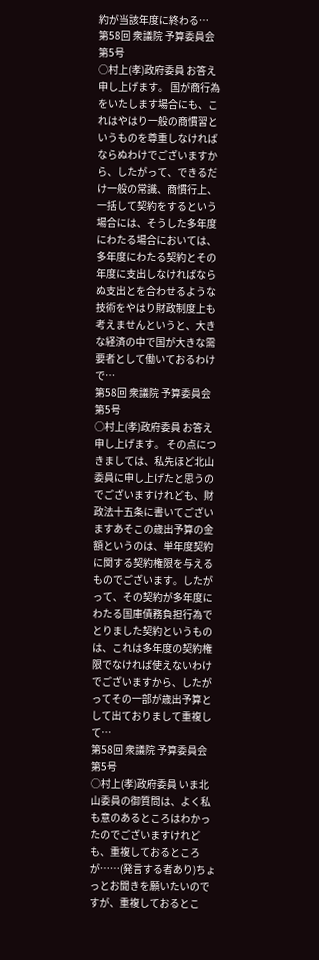約が当該年度に終わる…
第58回 衆議院 予算委員会 第5号
○村上(孝)政府委員 お答え申し上げます。 国が商行為をいたします場合にも、これはやはり一般の商慣習というものを尊重しなければならぬわけでございますから、したがって、できるだけ一般の常識、商慣行上、一括して契約をするという場合には、そうした多年度にわたる場合においては、多年度にわたる契約とその年度に支出しなければならぬ支出とを合わせるような技術をやはり財政制度上も考えませんというと、大きな経済の中で国が大きな需要者として働いておるわけで…
第58回 衆議院 予算委員会 第5号
○村上(孝)政府委員 お答え申し上げます。 その点につきましては、私先ほど北山委員に申し上げたと思うのでございますけれども、財政法十五条に書いてございますあそこの歳出予算の金額というのは、単年度契約に関する契約権限を与えるものでございます。したがって、その契約が多年度にわたる国庫債務負担行為でとりました契約というものは、これは多年度の契約権限でなければ使えないわけでございますから、したがってその一部が歳出予算として出ておりまして重複して…
第58回 衆議院 予算委員会 第5号
○村上(孝)政府委員 いま北山委員の御質問は、よく私も意のあるところはわかったのでございますけれども、重複しておるところが……(発言する者あり)ちょっとお聞きを願いたいのですが、重複しておるとこ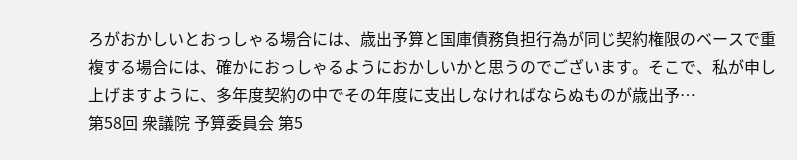ろがおかしいとおっしゃる場合には、歳出予算と国庫債務負担行為が同じ契約権限のベースで重複する場合には、確かにおっしゃるようにおかしいかと思うのでございます。そこで、私が申し上げますように、多年度契約の中でその年度に支出しなければならぬものが歳出予…
第58回 衆議院 予算委員会 第5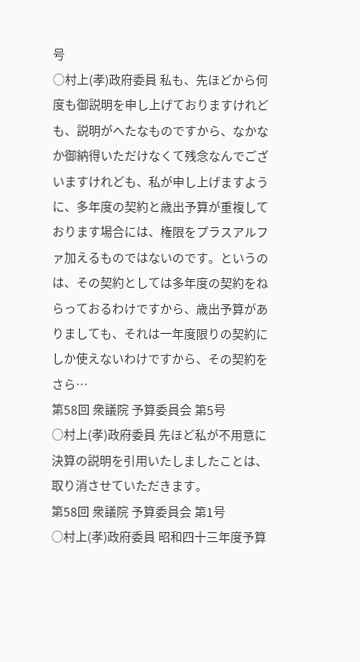号
○村上(孝)政府委員 私も、先ほどから何度も御説明を申し上げておりますけれども、説明がへたなものですから、なかなか御納得いただけなくて残念なんでございますけれども、私が申し上げますように、多年度の契約と歳出予算が重複しております場合には、権限をプラスアルファ加えるものではないのです。というのは、その契約としては多年度の契約をねらっておるわけですから、歳出予算がありましても、それは一年度限りの契約にしか使えないわけですから、その契約をさら…
第58回 衆議院 予算委員会 第5号
○村上(孝)政府委員 先ほど私が不用意に決算の説明を引用いたしましたことは、取り消させていただきます。
第58回 衆議院 予算委員会 第1号
○村上(孝)政府委員 昭和四十三年度予算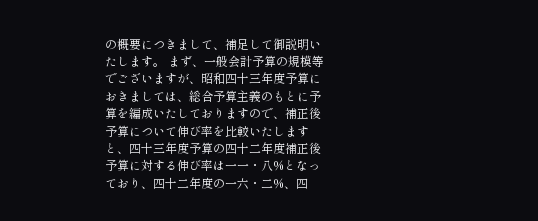の概要につきまして、補足して御説明いたします。 まず、一般会計予算の規模等でございますが、昭和四十三年度予算におきましては、総合予算主義のもとに予算を編成いたしておりますので、補正後予算について伸び率を比較いたしますと、四十三年度予算の四十二年度補正後予算に対する伸び率は一一・八%となっており、四十二年度の一六・二%、四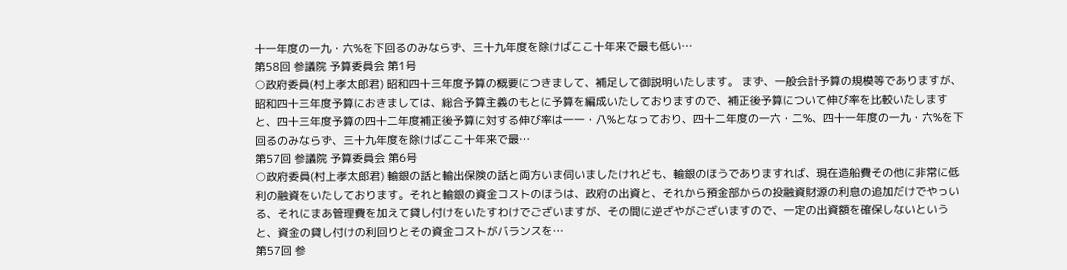十一年度の一九・六%を下回るのみならず、三十九年度を除けばここ十年来で最も低い…
第58回 参議院 予算委員会 第1号
○政府委員(村上孝太郎君) 昭和四十三年度予算の概要につきまして、補足して御説明いたします。 まず、一般会計予算の規模等でありますが、 昭和四十三年度予算におきましては、総合予算主義のもとに予算を編成いたしておりますので、補正後予算について伸び率を比較いたしますと、四十三年度予算の四十二年度補正後予算に対する伸び率は一一・八%となっており、四十二年度の一六・二%、四十一年度の一九・六%を下回るのみならず、三十九年度を除けばここ十年来で最…
第57回 参議院 予算委員会 第6号
○政府委員(村上孝太郎君) 輸銀の話と輸出保険の話と両方いま伺いましたけれども、輸銀のほうでありますれば、現在造船費その他に非常に低利の融資をいたしております。それと輸銀の資金コストのほうは、政府の出資と、それから預金部からの投融資財源の利息の追加だけでやっいる、それにまあ管理費を加えて貸し付けをいたすわけでございますが、その間に逆ざやがございますので、一定の出資額を確保しないというと、資金の貸し付けの利回りとその資金コストがバランスを…
第57回 参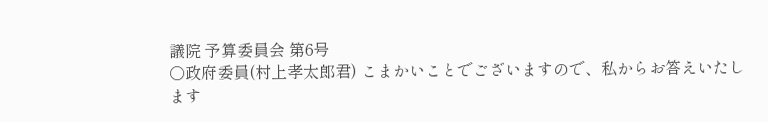議院 予算委員会 第6号
○政府委員(村上孝太郎君) こまかいことでございますので、私からお答えいたします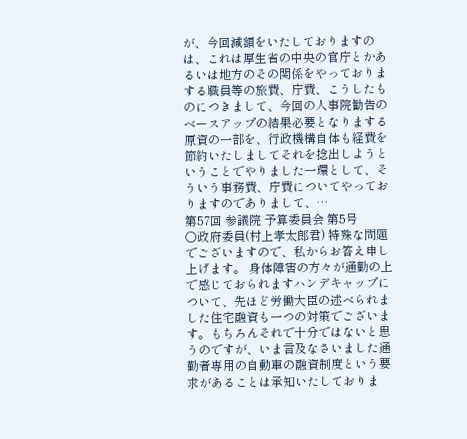が、今回減額をいたしておりますのは、これは厚生省の中央の官庁とかあるいは地方のその関係をやっておりまする職員等の旅費、庁費、こうしたものにつきまして、今回の人事院勧告のベースアップの結果必要となりまする原資の一部を、行政機構自体も経費を節約いたしましてそれを捻出しようということでやりました一環として、そういう事務費、庁費についてやっておりますのでありまして、…
第57回 参議院 予算委員会 第5号
○政府委員(村上孝太郎君) 特殊な問題でございますので、私からお答え申し上げます。 身体障害の方々が通勤の上で感じておられますハンデキャップについて、先ほど労働大臣の述べられました住宅融資も一つの対策でございます。もちろんそれで十分ではないと思うのですが、いま言及なさいました通勤者専用の自動車の融資制度という要求があることは承知いたしておりま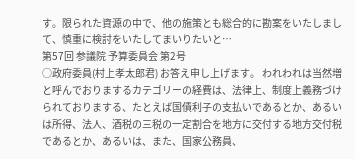す。限られた資源の中で、他の施策とも総合的に勘案をいたしまして、慎重に検討をいたしてまいりたいと…
第57回 参議院 予算委員会 第2号
○政府委員(村上孝太郎君) お答え申し上げます。 われわれは当然増と呼んでおりまするカテゴリーの経費は、法律上、制度上義務づけられておりまする、たとえば国債利子の支払いであるとか、あるいは所得、法人、酒税の三税の一定割合を地方に交付する地方交付税であるとか、あるいは、また、国家公務員、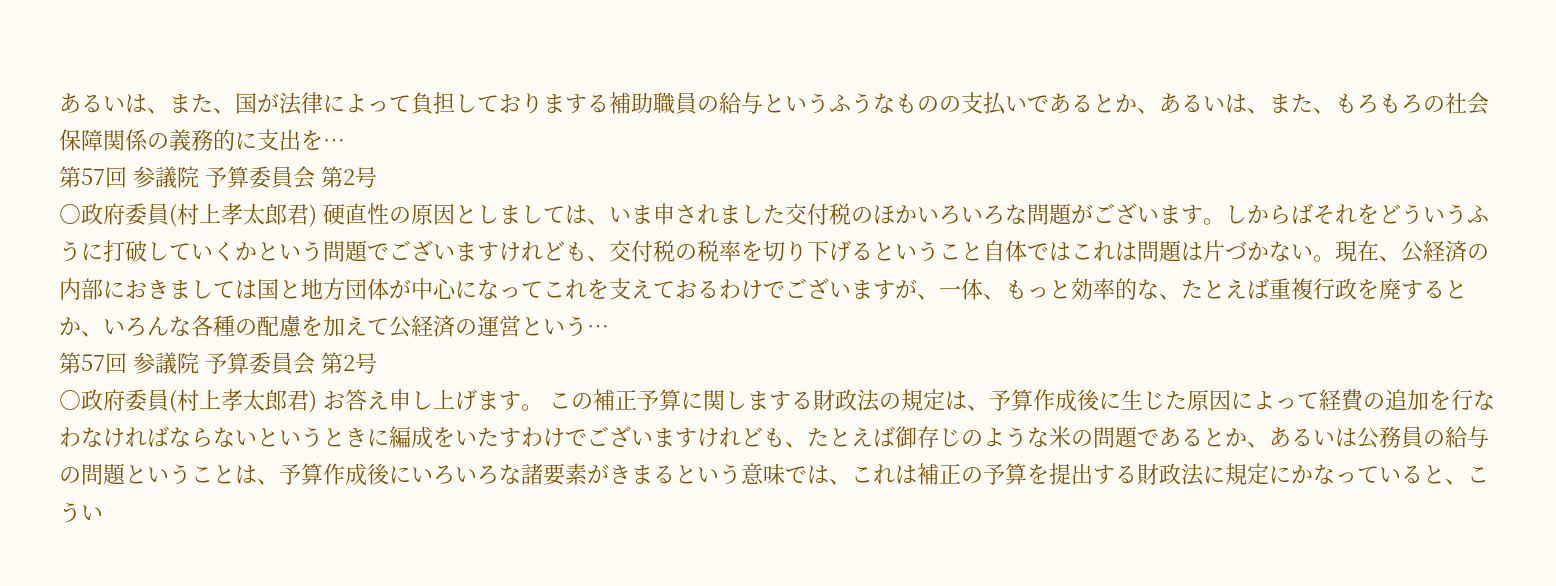あるいは、また、国が法律によって負担しておりまする補助職員の給与というふうなものの支払いであるとか、あるいは、また、もろもろの社会保障関係の義務的に支出を…
第57回 参議院 予算委員会 第2号
○政府委員(村上孝太郎君) 硬直性の原因としましては、いま申されました交付税のほかいろいろな問題がございます。しからばそれをどういうふうに打破していくかという問題でございますけれども、交付税の税率を切り下げるということ自体ではこれは問題は片づかない。現在、公経済の内部におきましては国と地方団体が中心になってこれを支えておるわけでございますが、一体、もっと効率的な、たとえば重複行政を廃するとか、いろんな各種の配慮を加えて公経済の運営という…
第57回 参議院 予算委員会 第2号
○政府委員(村上孝太郎君) お答え申し上げます。 この補正予算に関しまする財政法の規定は、予算作成後に生じた原因によって経費の追加を行なわなければならないというときに編成をいたすわけでございますけれども、たとえば御存じのような米の問題であるとか、あるいは公務員の給与の問題ということは、予算作成後にいろいろな諸要素がきまるという意味では、これは補正の予算を提出する財政法に規定にかなっていると、こうい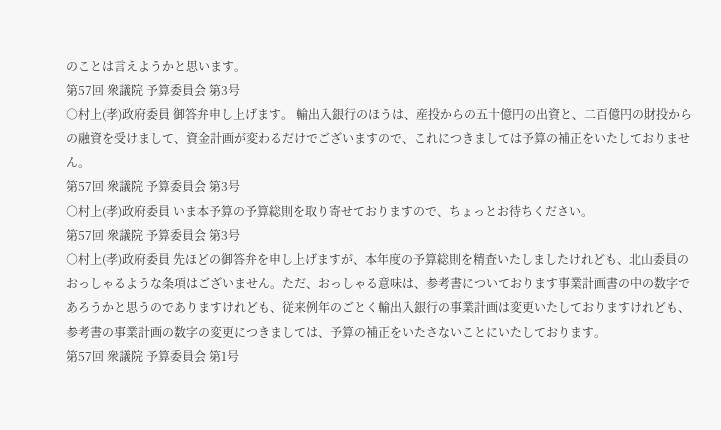のことは言えようかと思います。
第57回 衆議院 予算委員会 第3号
○村上(孝)政府委員 御答弁申し上げます。 輸出入銀行のほうは、産投からの五十億円の出資と、二百億円の財投からの融資を受けまして、資金計画が変わるだけでございますので、これにつきましては予算の補正をいたしておりません。
第57回 衆議院 予算委員会 第3号
○村上(孝)政府委員 いま本予算の予算総則を取り寄せておりますので、ちょっとお待ちください。
第57回 衆議院 予算委員会 第3号
○村上(孝)政府委員 先ほどの御答弁を申し上げますが、本年度の予算総則を精査いたしましたけれども、北山委員のおっしゃるような条項はございません。ただ、おっしゃる意味は、参考書についております事業計画書の中の数字であろうかと思うのでありますけれども、従来例年のごとく輸出入銀行の事業計画は変更いたしておりますけれども、参考書の事業計画の数字の変更につきましては、予算の補正をいたさないことにいたしております。
第57回 衆議院 予算委員会 第1号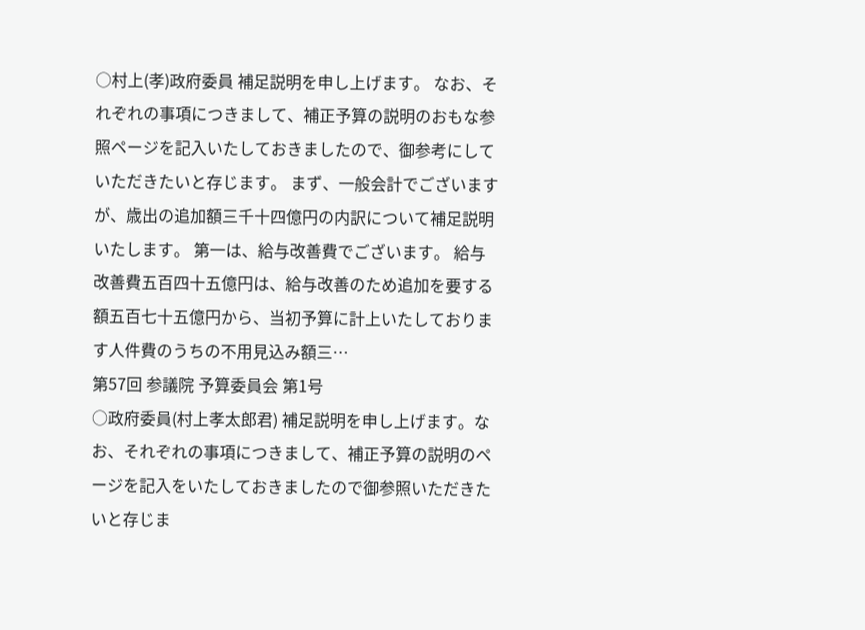○村上(孝)政府委員 補足説明を申し上げます。 なお、それぞれの事項につきまして、補正予算の説明のおもな参照ページを記入いたしておきましたので、御参考にしていただきたいと存じます。 まず、一般会計でございますが、歳出の追加額三千十四億円の内訳について補足説明いたします。 第一は、給与改善費でございます。 給与改善費五百四十五億円は、給与改善のため追加を要する額五百七十五億円から、当初予算に計上いたしております人件費のうちの不用見込み額三…
第57回 参議院 予算委員会 第1号
○政府委員(村上孝太郎君) 補足説明を申し上げます。なお、それぞれの事項につきまして、補正予算の説明のページを記入をいたしておきましたので御参照いただきたいと存じま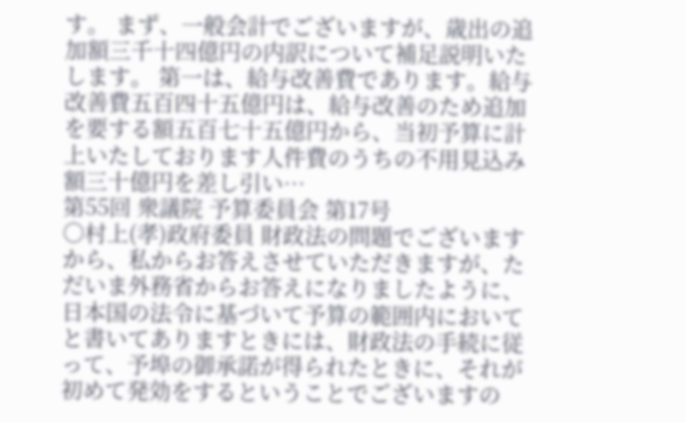す。 まず、一般会計でございますが、歳出の追加額三千十四億円の内訳について補足説明いたします。 第一は、給与改善費であります。給与改善費五百四十五億円は、給与改善のため追加を要する額五百七十五億円から、当初予算に計上いたしております人件費のうちの不用見込み額三十億円を差し引い…
第55回 衆議院 予算委員会 第17号
○村上(孝)政府委員 財政法の問題でございますから、私からお答えさせていただきますが、ただいま外務省からお答えになりましたように、日本国の法令に基づいて予算の範囲内においてと書いてありますときには、財政法の手続に従って、予埠の御承諾が得られたときに、それが初めて発効をするということでございますの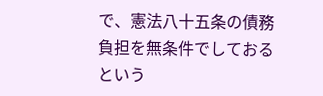で、憲法八十五条の債務負担を無条件でしておるという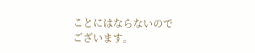ことにはならないのでございます。